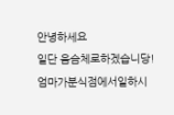안녕하세요
일단 음슴체로하겠습니당!
엄마가분식점에서일하시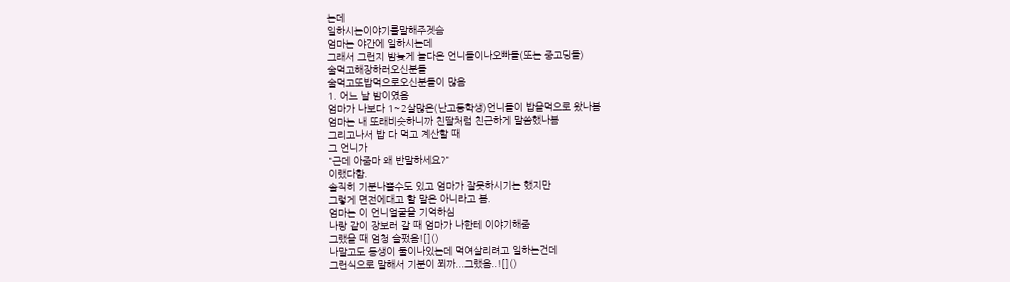는데
일하시는이야기를말해주겟슴
엄마는 야간에 일하시는데
그래서 그런지 밤늦게 놀다온 언니들이나오빠들(또는 중고딩들)
술먹고해장하러오신분들
술먹고또밥먹으로오신분들이 많음
1. 어느 날 밤이였음
엄마가 나보다 1~2살많은(난고등학생)언니들이 밥을먹으로 왔나봄
엄마는 내 또래비슷하니까 친딸처럼 친근하게 말씀했나봄
그리고나서 밥 다 먹고 계산할 때
그 언니가
"근데 아줌마 왜 반말하세요?"
이랬다함.
솔직히 기분나쁠수도 있고 엄마가 잘못하시기는 했지만
그렇게 면전에대고 할 말은 아니라고 봄.
엄마는 이 언니얼굴을 기억하심
나랑 같이 장보러 갈 때 엄마가 나한테 이야기해줌
그랬을 때 엄청 슬펐음![]()
나말고도 동생이 둘이나있는데 먹여살리려고 일하는건데
그런식으로 말해서 기분이 쬐까...그랬음..![]()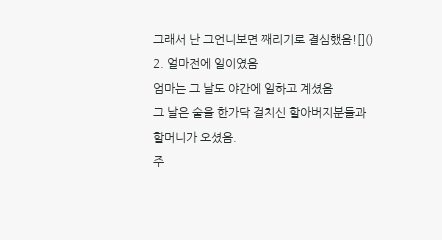그래서 난 그언니보면 째리기로 결심했음![]()
2. 얼마전에 일이였음
엄마는 그 날도 야간에 일하고 계셨음
그 날은 술을 한가닥 걸치신 할아버지분들과 할머니가 오셨음.
주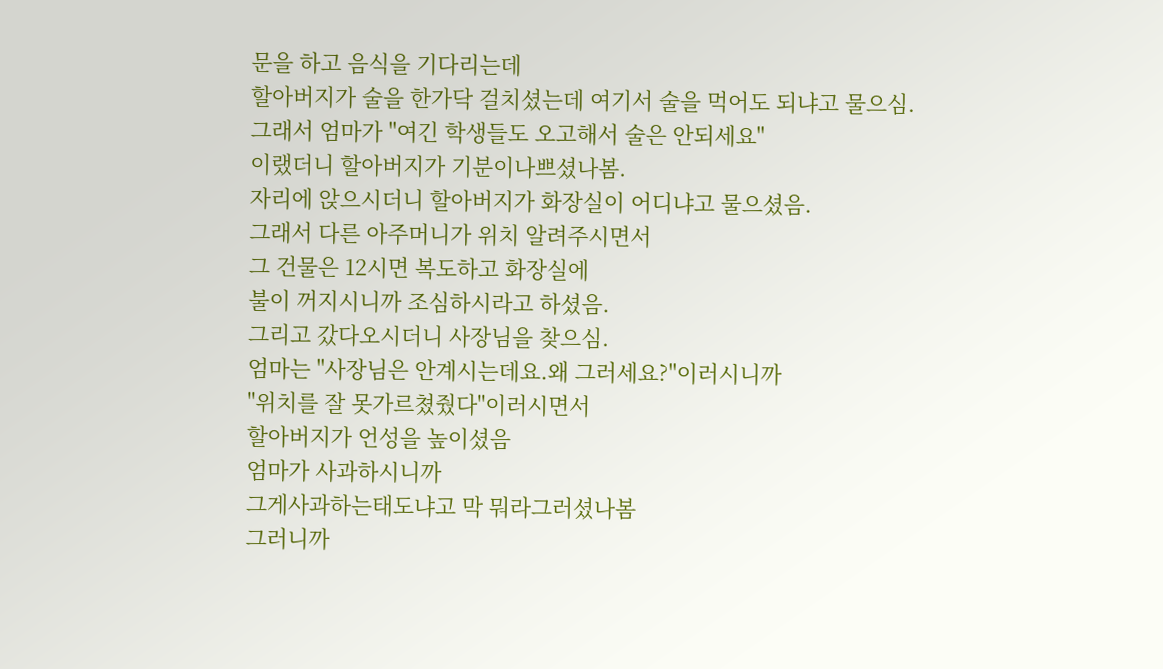문을 하고 음식을 기다리는데
할아버지가 술을 한가닥 걸치셨는데 여기서 술을 먹어도 되냐고 물으심.
그래서 엄마가 "여긴 학생들도 오고해서 술은 안되세요"
이랬더니 할아버지가 기분이나쁘셨나봄.
자리에 앉으시더니 할아버지가 화장실이 어디냐고 물으셨음.
그래서 다른 아주머니가 위치 알려주시면서
그 건물은 12시면 복도하고 화장실에
불이 꺼지시니까 조심하시라고 하셨음.
그리고 갔다오시더니 사장님을 찾으심.
엄마는 "사장님은 안계시는데요.왜 그러세요?"이러시니까
"위치를 잘 못가르쳤줬다"이러시면서
할아버지가 언성을 높이셨음
엄마가 사과하시니까
그게사과하는태도냐고 막 뭐라그러셨나봄
그러니까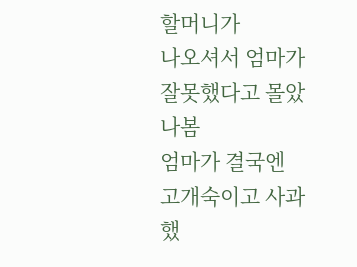할머니가
나오셔서 엄마가 잘못했다고 몰았나봄
엄마가 결국엔 고개숙이고 사과했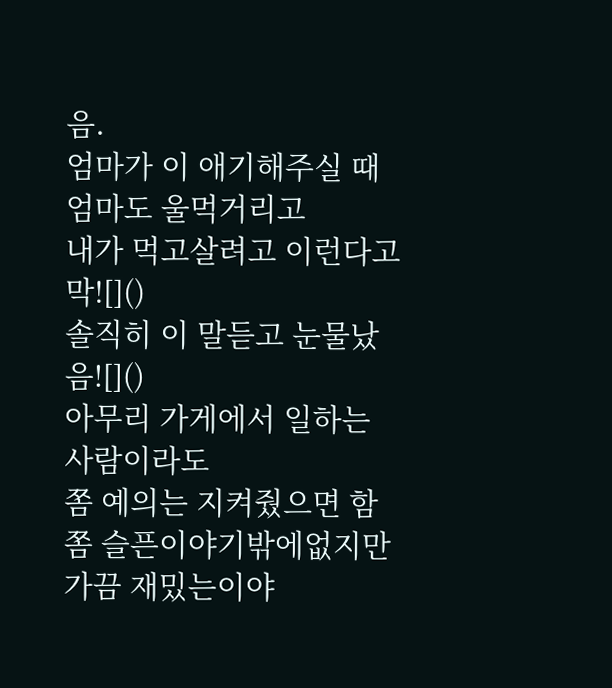음.
엄마가 이 애기해주실 때 엄마도 울먹거리고
내가 먹고살려고 이런다고 막![]()
솔직히 이 말듣고 눈물났음![]()
아무리 가게에서 일하는 사람이라도
쫌 예의는 지켜줬으면 함
쫌 슬픈이야기밖에없지만
가끔 재밌는이야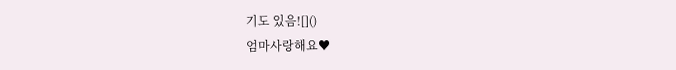기도 있음![]()
엄마사랑해요♥